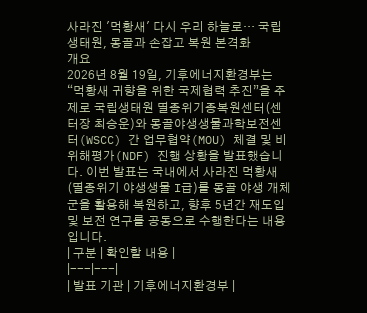사라진 '먹황새' 다시 우리 하늘로… 국립생태원, 몽골과 손잡고 복원 본격화
개요
2026년 8월 19일, 기후에너지환경부는 “먹황새 귀향을 위한 국제협력 추진”을 주제로 국립생태원 멸종위기종복원센터(센터장 최승운)와 몽골야생생물과학보전센터(WSCC) 간 업무협약(MOU) 체결 및 비위해평가(NDF) 진행 상황을 발표했습니다. 이번 발표는 국내에서 사라진 먹황새(멸종위기 야생생물 I급)를 몽골 야생 개체군을 활용해 복원하고, 향후 5년간 재도입 및 보전 연구를 공동으로 수행한다는 내용입니다.
| 구분 | 확인할 내용 |
|---|---|
| 발표 기관 | 기후에너지환경부 |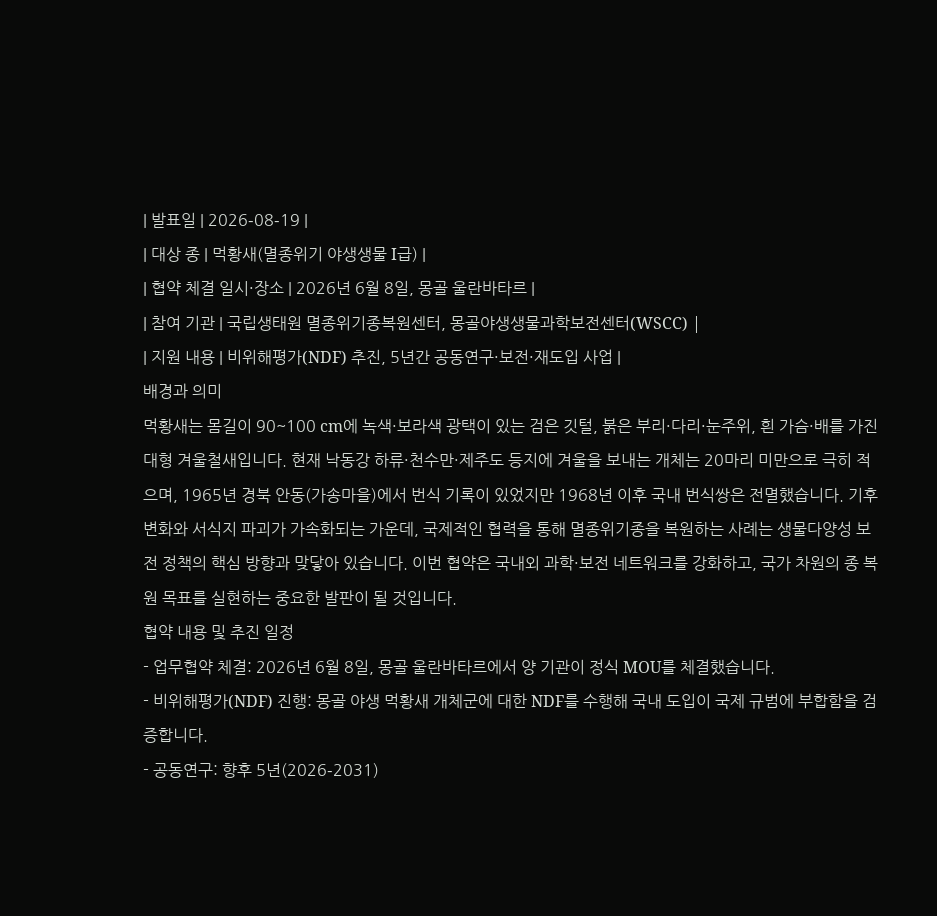| 발표일 | 2026‑08‑19 |
| 대상 종 | 먹황새(멸종위기 야생생물 I급) |
| 협약 체결 일시·장소 | 2026년 6월 8일, 몽골 울란바타르 |
| 참여 기관 | 국립생태원 멸종위기종복원센터, 몽골야생생물과학보전센터(WSCC) |
| 지원 내용 | 비위해평가(NDF) 추진, 5년간 공동연구·보전·재도입 사업 |
배경과 의미
먹황새는 몸길이 90~100 cm에 녹색·보라색 광택이 있는 검은 깃털, 붉은 부리·다리·눈주위, 흰 가슴·배를 가진 대형 겨울철새입니다. 현재 낙동강 하류·천수만·제주도 등지에 겨울을 보내는 개체는 20마리 미만으로 극히 적으며, 1965년 경북 안동(가송마을)에서 번식 기록이 있었지만 1968년 이후 국내 번식쌍은 전멸했습니다. 기후 변화와 서식지 파괴가 가속화되는 가운데, 국제적인 협력을 통해 멸종위기종을 복원하는 사례는 생물다양성 보전 정책의 핵심 방향과 맞닿아 있습니다. 이번 협약은 국내외 과학·보전 네트워크를 강화하고, 국가 차원의 종 복원 목표를 실현하는 중요한 발판이 될 것입니다.
협약 내용 및 추진 일정
- 업무협약 체결: 2026년 6월 8일, 몽골 울란바타르에서 양 기관이 정식 MOU를 체결했습니다.
- 비위해평가(NDF) 진행: 몽골 야생 먹황새 개체군에 대한 NDF를 수행해 국내 도입이 국제 규범에 부합함을 검증합니다.
- 공동연구: 향후 5년(2026‑2031)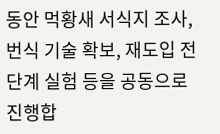동안 먹황새 서식지 조사, 번식 기술 확보, 재도입 전 단계 실험 등을 공동으로 진행합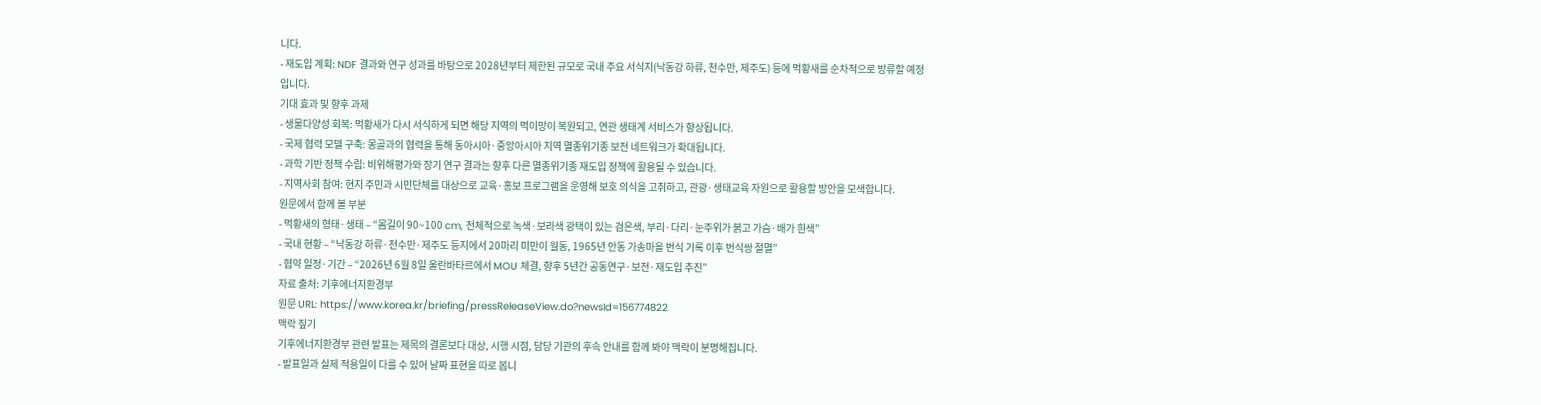니다.
- 재도입 계획: NDF 결과와 연구 성과를 바탕으로 2028년부터 제한된 규모로 국내 주요 서식지(낙동강 하류, 천수만, 제주도) 등에 먹황새를 순차적으로 방류할 예정입니다.
기대 효과 및 향후 과제
- 생물다양성 회복: 먹황새가 다시 서식하게 되면 해당 지역의 먹이망이 복원되고, 연관 생태계 서비스가 향상됩니다.
- 국제 협력 모델 구축: 몽골과의 협력을 통해 동아시아·중앙아시아 지역 멸종위기종 보전 네트워크가 확대됩니다.
- 과학 기반 정책 수립: 비위해평가와 장기 연구 결과는 향후 다른 멸종위기종 재도입 정책에 활용될 수 있습니다.
- 지역사회 참여: 현지 주민과 시민단체를 대상으로 교육·홍보 프로그램을 운영해 보호 의식을 고취하고, 관광·생태교육 자원으로 활용할 방안을 모색합니다.
원문에서 함께 볼 부분
- 먹황새의 형태·생태 – “몸길이 90~100 cm, 전체적으로 녹색·보라색 광택이 있는 검은색, 부리·다리·눈주위가 붉고 가슴·배가 흰색”
- 국내 현황 – “낙동강 하류·천수만·제주도 등지에서 20마리 미만이 월동, 1965년 안동 가송마을 번식 기록 이후 번식쌍 절멸”
- 협약 일정·기간 – “2026년 6월 8일 울란바타르에서 MOU 체결, 향후 5년간 공동연구·보전·재도입 추진”
자료 출처: 기후에너지환경부
원문 URL: https://www.korea.kr/briefing/pressReleaseView.do?newsId=156774822
맥락 짚기
기후에너지환경부 관련 발표는 제목의 결론보다 대상, 시행 시점, 담당 기관의 후속 안내를 함께 봐야 맥락이 분명해집니다.
- 발표일과 실제 적용일이 다를 수 있어 날짜 표현을 따로 봅니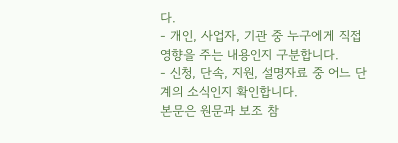다.
- 개인, 사업자, 기관 중 누구에게 직접 영향을 주는 내용인지 구분합니다.
- 신청, 단속, 지원, 설명자료 중 어느 단계의 소식인지 확인합니다.
본문은 원문과 보조 참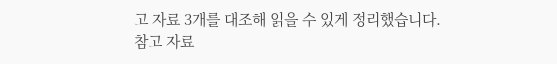고 자료 3개를 대조해 읽을 수 있게 정리했습니다.
참고 자료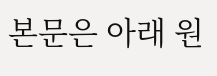본문은 아래 원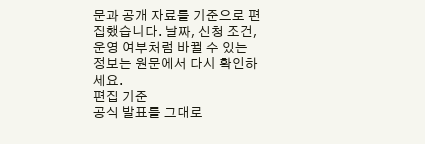문과 공개 자료를 기준으로 편집했습니다. 날짜, 신청 조건, 운영 여부처럼 바뀔 수 있는 정보는 원문에서 다시 확인하세요.
편집 기준
공식 발표를 그대로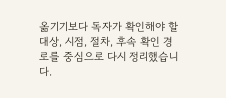옮기기보다 독자가 확인해야 할 대상, 시점, 절차, 후속 확인 경로를 중심으로 다시 정리했습니다.